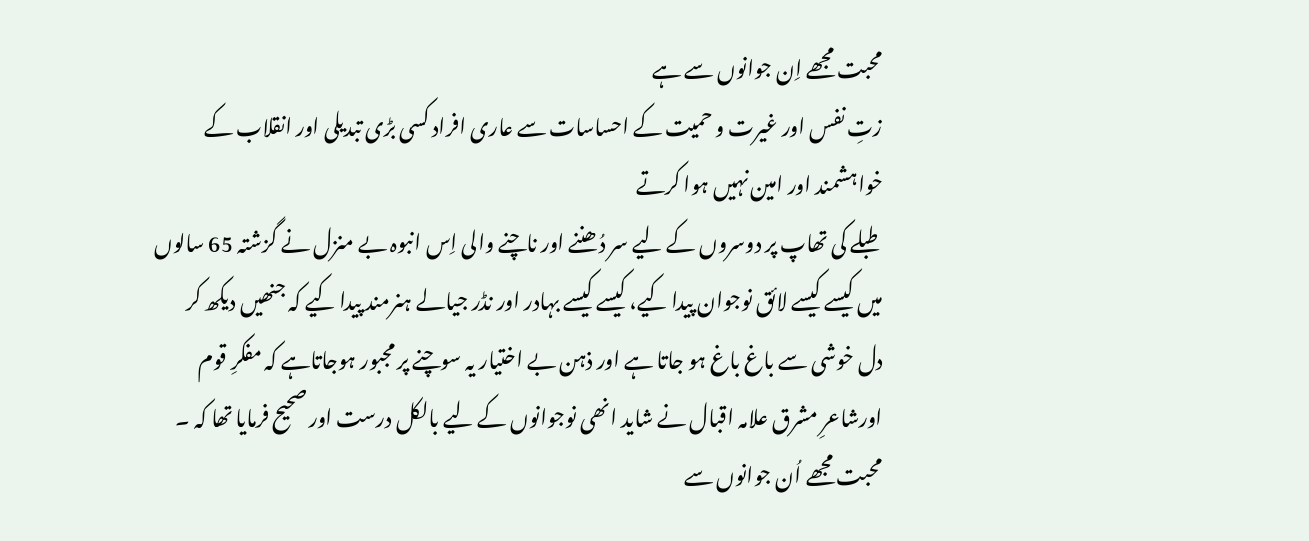محبت مجھے اِن جوانوں سے ہے
زتِ نفس اور غیرت و حمیت کے احساسات سے عاری افراد کسی بڑی تبدیلی اور انقلاب کے خواہشمند اور امین نہیں ہوا کرتے
طبلے کی تھاپ پر دوسروں کے لیے سر دُھننے اور ناچنے والی اِس انبوہ بے منزل نے گزشتہ 65 سالوں میں کیسے کیسے لائق نوجوان پیدا کیے، کیسے کیسے بہادر اور نڈر جیالے ہنرمند پیدا کیے کہ جنھیں دیکھ کر دل خوشی سے باغ باغ ہو جاتا ہے اور ذہن بے اختیار یہ سوچنے پر مجبور ہوجاتاہے کہ مفکرِ قوم اورشاعرِ مشرق علامہ اقبال نے شاید انھی نوجوانوں کے لیے بالکل درست اور صحیح فرمایا تھا کہ ۔ محبت مجھے اُن جوانوں سے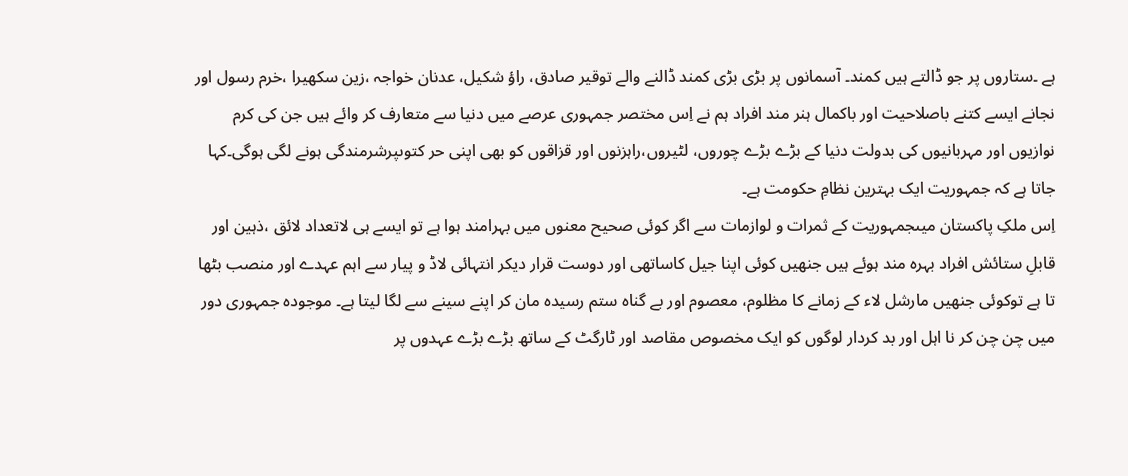ہے ۔ستاروں پر جو ڈالتے ہیں کمند۔ آسمانوں پر بڑی بڑی کمند ڈالنے والے توقیر صادق، راؤ شکیل، عدنان خواجہ ،زین سکھیرا ،خرم رسول اور نجانے ایسے کتنے باصلاحیت اور باکمال ہنر مند افراد ہم نے اِس مختصر جمہوری عرصے میں دنیا سے متعارف کر وائے ہیں جن کی کرم نوازیوں اور مہربانیوں کی بدولت دنیا کے بڑے بڑے چوروں، لٹیروں،راہزنوں اور قزاقوں کو بھی اپنی حر کتوںپرشرمندگی ہونے لگی ہوگی۔کہا جاتا ہے کہ جمہوریت ایک بہترین نظامِ حکومت ہے۔
اِس ملکِ پاکستان میںجمہوریت کے ثمرات و لوازمات سے اگر کوئی صحیح معنوں میں بہرامند ہوا ہے تو ایسے ہی لاتعداد لائق ،ذہین اور قابلِ ستائش افراد بہرہ مند ہوئے ہیں جنھیں کوئی اپنا جیل کاساتھی اور دوست قرار دیکر انتہائی لاڈ و پیار سے اہم عہدے اور منصب بٹھا تا ہے توکوئی جنھیں مارشل لاء کے زمانے کا مظلوم، معصوم اور بے گناہ ستم رسیدہ مان کر اپنے سینے سے لگا لیتا ہے۔ موجودہ جمہوری دور میں چن چن کر نا اہل اور بد کردار لوگوں کو ایک مخصوص مقاصد اور ٹارگٹ کے ساتھ بڑے بڑے عہدوں پر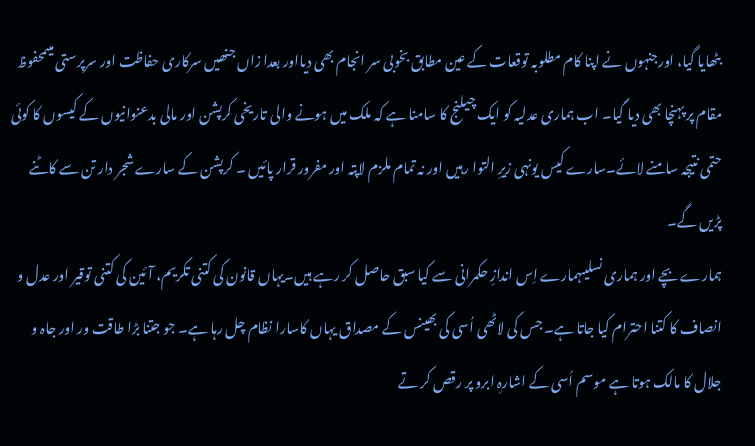بٹھایا گیا، اورجنہوں نے اپنا کام مطلوبہ توقعات کے عین مطابق بخوبی سر انجام بھی دیااور بعدا زاں جنھیں سرکاری حفاظت اور سرپرستی میںمحفوظ مقام پر پہنچا بھی دیا گیا۔ اب ہماری عدلیہ کو ایک چیلنج کا سامنا ہے کہ ملک میں ہونے والی تاریخی کرپشن اور مالی بدعنوانیوں کے کیسوں کا کوئی حتمی نتیجہ سامنے لائے۔سارے کیس یونہی زیرِ التوا رہیں اور نہ تمام ملزم لاپتہ اور مفرور قرار پائیں ۔ کرپشن کے سارے شجر دار تن سے کاٹنے پڑیں گے۔
ہمارے بچے اور ہماری نسلیںہمارے اِس اندازِ حکمرانی سے کیا سبق حاصل کر رہے ہیں۔یہاں قانون کی کتنی تکریم، آئین کی کتنی توقیر اور عدل و انصاف کا کتنا احترام کیا جاتا ہے۔ جس کی لاٹھی اُسی کی بھینس کے مصداق یہاں کاسارا نظام چل رہا ہے۔ جو جتنا بڑا طاقت ور اور جاہ و جلال کا مالک ہوتا ہے موسم اُسی کے اشارہِ ابرو پر رقص کر تے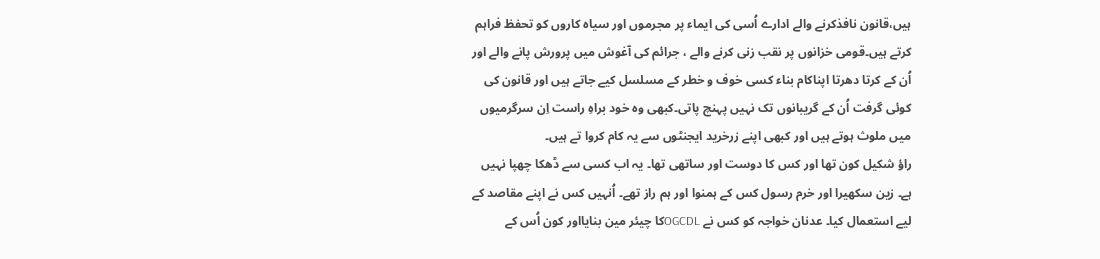ہیں،قانون نافذکرنے والے ادارے اُسی کی ایماء پر مجرموں اور سیاہ کاروں کو تحفظ فراہم کرتے ہیں۔قومی خزانوں پر نقب زنی کرنے والے ، جرائم کی آغوش میں پرورش پانے والے اور اُن کے کرتا دھرتا اپناکام بناء کسی خوف و خطر کے مسلسل کیے جاتے ہیں اور قانون کی کوئی گرفت اُن کے گریبانوں تک نہیں پہنچ پاتی۔کبھی وہ خود براہِ راست اِن سرگرمیوں میں ملوث ہوتے ہیں اور کبھی اپنے زرخرید ایجنٹوں سے یہ کام کروا تے ہیں۔
راؤ شکیل کون تھا اور کس کا دوست اور ساتھی تھا۔ یہ اب کسی سے ڈھکا چھپا نہیں ہے۔ زین سکھیرا اور خرم رسول کس کے ہمنوا اور ہم راز تھے۔ اُنہیں کس نے اپنے مقاصد کے لیے استعمال کیا۔ عدنان خواجہ کو کس نے OGCDLکا چیئر مین بنایااور کون اُس کے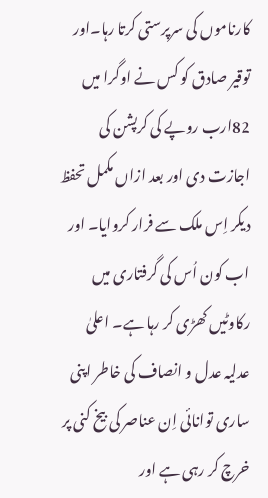کارناموں کی سرپرستی کرتا رہا۔اور توقیر صادق کو کس نے اوگرا میں 82ارب روپے کی کرپشن کی اجازت دی اور بعد ازاں مکمل تحفظ دیکر اِس ملک سے فرار کروایا۔ اور اب کون اُس کی گرفتاری میں رکاوٹیں کھڑی کر رہا ہے۔ اعلیٰ عدلیہ عدل و انصاف کی خاطر اپنی ساری توانائی اِن عناصر کی بیخ کنی پر خرچ کر رہی ہے اور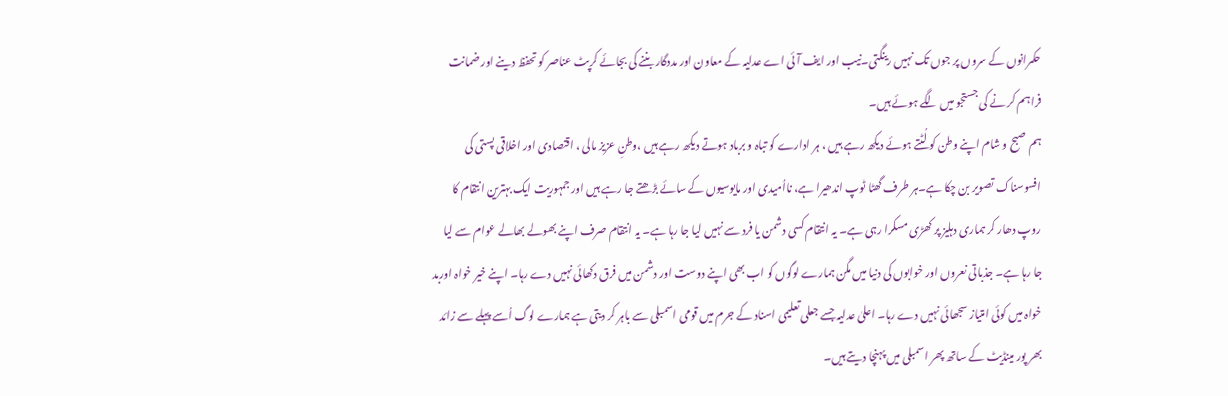حکمرانوں کے سروں پر جوں تک نہیں رینگتی۔نیب اور ایف آئی اے عدلیہ کے معاون اور مددگار بننے کی بجائے کرپٹ عناصر کو تحفظ دینے اور ضمانت فراہم کر نے کی جستجو میں لگے ہوئے ہیں۔
ہم صبح و شام اپنے وطن کو لُٹتے ہوئے دیکھ رہے ہیں ، ہر ادارے کو تباہ و برباد ہوتے دیکھ رہے ہیں ،وطنِ عزیز مالی ، اقتصادی اور اخلاقی پستی کی افسوسناک تصویر بن چکا ہے۔ہر طرف گھٹا ٹوپ اندھیرا ہے، نااُمیدی اور مایوسیوں کے سائے بڑھتے جا رہے ہیں اور جمہوریت ایک بہترین انتقام کا روپ دھار کر ہماری دہلیز پر کھڑی مسکرا رہی ہے۔ یہ انتقام کسی دشمن یا فرد سے نہیں لیا جا رہا ہے۔ یہ انتقام صرف اپنے بھولے بھالے عوام سے لیا جا رہا ہے۔ جذباتی نعروں اور خوابوں کی دنیا میں مگن ہمارے لوگوں کو اب بھی اپنے دوست اور دشمن میں فرق دکھائی نہیں دے رہا۔ اپنے خیر خواہ اوربد خواہ میں کوئی امتیاز سجھائی نہیں دے رہا۔ اعلیٰ عدلیہ جسے جعلی تعلیمی اسناد کے جرم میں قومی اسمبلی سے باہر کر دیتی ہے ہمارے لوگ اُسے پہلے سے زائد بھر پور مینڈیٹ کے ساتھ پھر اسمبلی میں پہنچا دیتے ہیں۔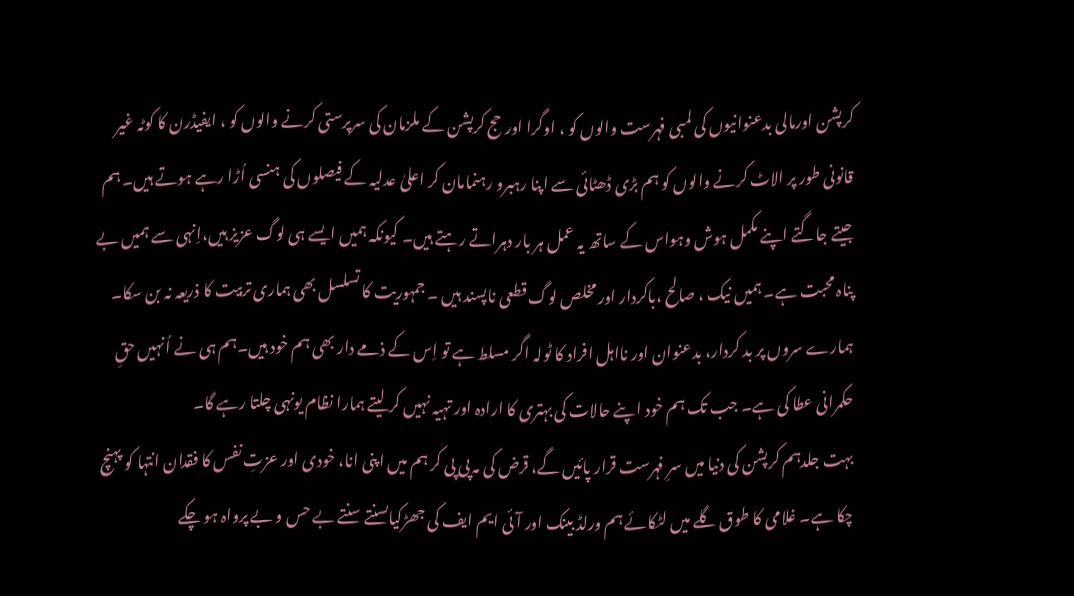کرپشن اورمالی بدعنوانیوں کی لمبی فہرست والوں کو ، اوگرا اور حج کرپشن کے ملزمان کی سرپرستی کرنے والوں کو ، ایفیڈرن کا کوٹہ غیر قانونی طور پر الاٹ کرنے والوں کو ہم بڑی ڈھٹائی سے اپنا رہبرو رہنمامان کر اعلیٰ عدلیہ کے فیصلوں کی ہنسی اُڑا رہے ہوتے ہیں۔ ہم جیتے جاگتے اپنے مکمل ہوش وہواس کے ساتھ یہ عمل ہر بار دہراتے رہتے ہیں۔ کیونکہ ہمیں ایسے ہی لوگ عزیز ہیں،اِنہی سے ہمیں بے پناہ محبت ہے۔ ہمیں نیک ، صالح ،باکردار اور مخلص لوگ قطعی ناپسند ہیں ۔ جمہوریت کا تسلسل بھی ہماری تربیت کا ذریعہ نہ بن سکا۔ ہمارے سروں پر بد کردار، بدعنوان اور نااہل افراد کا ٹولہ اگر مسلط ہے تو اِس کے ذمے دار بھی ہم خود ہیں۔ہم ہی نے اُنہیں حقِ حکمرانی عطا کی ہے۔ جب تک ہم خود اپنے حالات کی بہتری کا ارادہ اور تہیہ نہیں کر لیتے ہمارا نظام یونہی چلتا رہے گا۔
بہت جلدہم کرپشن کی دنیا میں سرِ فہرست قرار پائیں گے، قرض کی مہ پی پی کر ہم میں اپنی انا، خودی اور عزتِ نفس کا فقدان انتہا کو پہنچ چکا ہے۔ غلامی کا طوق گلے میں لٹکائے ہم ورلڈ بینک اور آئی ایم ایف کی جھڑکیاںسنتے سنتے بے حس و بے پرواہ ہو چکے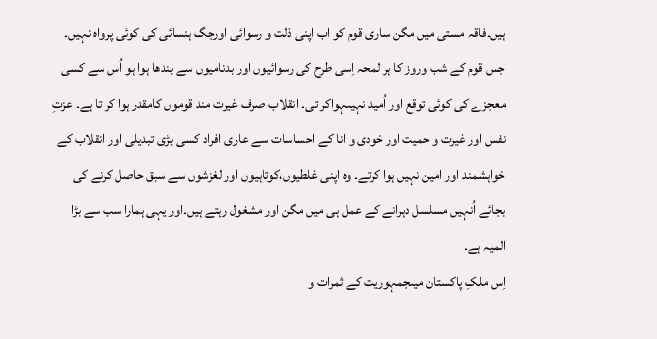ہیں۔فاقہ مستی میں مگن ساری قوم کو اب اپنی ذلت و رسوائی اورجگ ہنسائی کی کوئی پرواہ نہیں۔ جس قوم کے شب وروز کا ہر لمحہ اِسی طرح کی رسوائیوں اور بدنامیوں سے بندھا ہوا ہو اُس سے کسی معجزے کی کوئی توقع اور اُمید نہیںہواکر تی۔ انقلاب صرف غیرت مند قوموں کامقدر ہوا کر تا ہے۔ عزتِ نفس اور غیرت و حمیت اور خودی و انا کے احساسات سے عاری افراد کسی بڑی تبدیلی اور انقلاب کے خواہشمند اور امین نہیں ہوا کرتے۔ وہ اپنی غلطیوں،کوتاہیوں اور لغزشوں سے سبق حاصل کرنے کی بجائے اُنہیں مسلسل دہرانے کے عمل ہی میں مگن اور مشغول رہتے ہیں۔اور یہی ہمارا سب سے بڑا المیہ ہے۔
اِس ملکِ پاکستان میںجمہوریت کے ثمرات و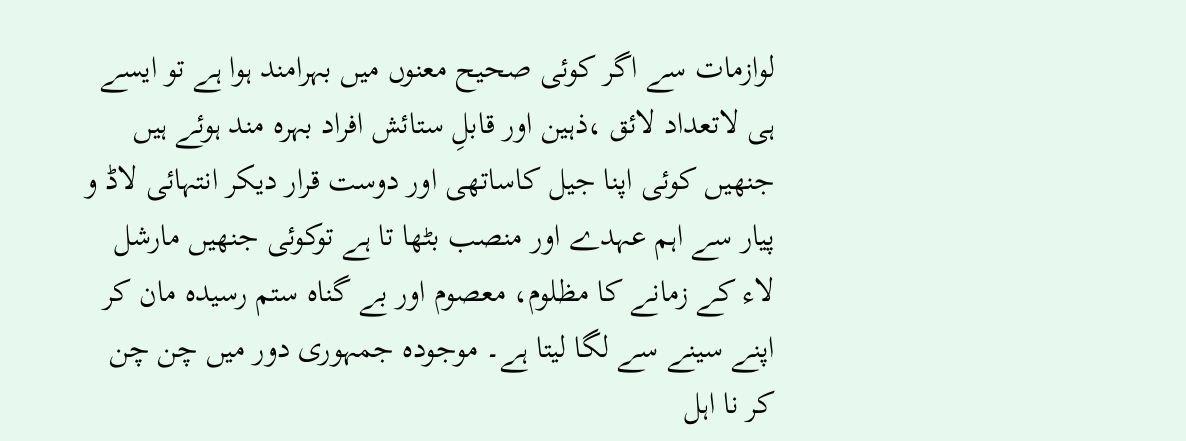لوازمات سے اگر کوئی صحیح معنوں میں بہرامند ہوا ہے تو ایسے ہی لاتعداد لائق ،ذہین اور قابلِ ستائش افراد بہرہ مند ہوئے ہیں جنھیں کوئی اپنا جیل کاساتھی اور دوست قرار دیکر انتہائی لاڈ و پیار سے اہم عہدے اور منصب بٹھا تا ہے توکوئی جنھیں مارشل لاء کے زمانے کا مظلوم، معصوم اور بے گناہ ستم رسیدہ مان کر اپنے سینے سے لگا لیتا ہے۔ موجودہ جمہوری دور میں چن چن کر نا اہل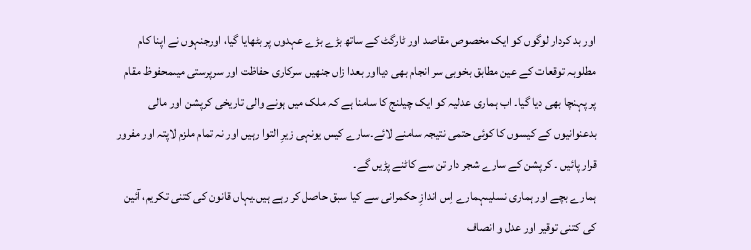اور بد کردار لوگوں کو ایک مخصوص مقاصد اور ٹارگٹ کے ساتھ بڑے بڑے عہدوں پر بٹھایا گیا، اورجنہوں نے اپنا کام مطلوبہ توقعات کے عین مطابق بخوبی سر انجام بھی دیااور بعدا زاں جنھیں سرکاری حفاظت اور سرپرستی میںمحفوظ مقام پر پہنچا بھی دیا گیا۔ اب ہماری عدلیہ کو ایک چیلنج کا سامنا ہے کہ ملک میں ہونے والی تاریخی کرپشن اور مالی بدعنوانیوں کے کیسوں کا کوئی حتمی نتیجہ سامنے لائے۔سارے کیس یونہی زیرِ التوا رہیں اور نہ تمام ملزم لاپتہ اور مفرور قرار پائیں ۔ کرپشن کے سارے شجر دار تن سے کاٹنے پڑیں گے۔
ہمارے بچے اور ہماری نسلیںہمارے اِس اندازِ حکمرانی سے کیا سبق حاصل کر رہے ہیں۔یہاں قانون کی کتنی تکریم، آئین کی کتنی توقیر اور عدل و انصاف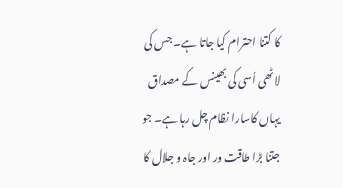کا کتنا احترام کیا جاتا ہے۔ جس کی لاٹھی اُسی کی بھینس کے مصداق یہاں کاسارا نظام چل رہا ہے۔ جو جتنا بڑا طاقت ور اور جاہ و جلال کا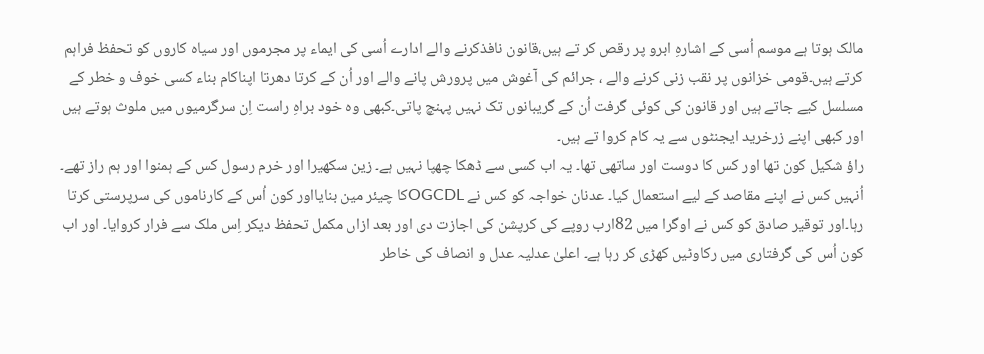مالک ہوتا ہے موسم اُسی کے اشارہِ ابرو پر رقص کر تے ہیں،قانون نافذکرنے والے ادارے اُسی کی ایماء پر مجرموں اور سیاہ کاروں کو تحفظ فراہم کرتے ہیں۔قومی خزانوں پر نقب زنی کرنے والے ، جرائم کی آغوش میں پرورش پانے والے اور اُن کے کرتا دھرتا اپناکام بناء کسی خوف و خطر کے مسلسل کیے جاتے ہیں اور قانون کی کوئی گرفت اُن کے گریبانوں تک نہیں پہنچ پاتی۔کبھی وہ خود براہِ راست اِن سرگرمیوں میں ملوث ہوتے ہیں اور کبھی اپنے زرخرید ایجنٹوں سے یہ کام کروا تے ہیں۔
راؤ شکیل کون تھا اور کس کا دوست اور ساتھی تھا۔ یہ اب کسی سے ڈھکا چھپا نہیں ہے۔ زین سکھیرا اور خرم رسول کس کے ہمنوا اور ہم راز تھے۔ اُنہیں کس نے اپنے مقاصد کے لیے استعمال کیا۔ عدنان خواجہ کو کس نے OGCDLکا چیئر مین بنایااور کون اُس کے کارناموں کی سرپرستی کرتا رہا۔اور توقیر صادق کو کس نے اوگرا میں 82ارب روپے کی کرپشن کی اجازت دی اور بعد ازاں مکمل تحفظ دیکر اِس ملک سے فرار کروایا۔ اور اب کون اُس کی گرفتاری میں رکاوٹیں کھڑی کر رہا ہے۔ اعلیٰ عدلیہ عدل و انصاف کی خاطر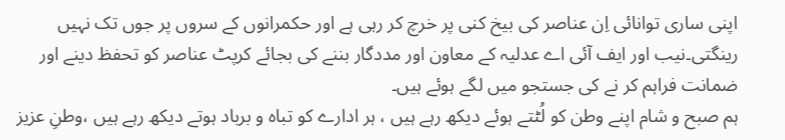اپنی ساری توانائی اِن عناصر کی بیخ کنی پر خرچ کر رہی ہے اور حکمرانوں کے سروں پر جوں تک نہیں رینگتی۔نیب اور ایف آئی اے عدلیہ کے معاون اور مددگار بننے کی بجائے کرپٹ عناصر کو تحفظ دینے اور ضمانت فراہم کر نے کی جستجو میں لگے ہوئے ہیں۔
ہم صبح و شام اپنے وطن کو لُٹتے ہوئے دیکھ رہے ہیں ، ہر ادارے کو تباہ و برباد ہوتے دیکھ رہے ہیں ،وطنِ عزیز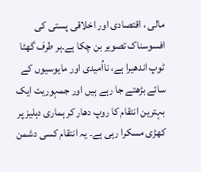مالی ، اقتصادی اور اخلاقی پستی کی افسوسناک تصویر بن چکا ہے۔ہر طرف گھٹا ٹوپ اندھیرا ہے، نااُمیدی اور مایوسیوں کے سائے بڑھتے جا رہے ہیں اور جمہوریت ایک بہترین انتقام کا روپ دھار کر ہماری دہلیز پر کھڑی مسکرا رہی ہے۔ یہ انتقام کسی دشمن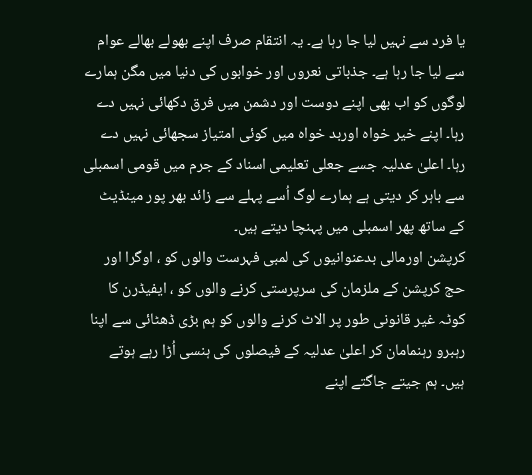یا فرد سے نہیں لیا جا رہا ہے۔ یہ انتقام صرف اپنے بھولے بھالے عوام سے لیا جا رہا ہے۔ جذباتی نعروں اور خوابوں کی دنیا میں مگن ہمارے لوگوں کو اب بھی اپنے دوست اور دشمن میں فرق دکھائی نہیں دے رہا۔ اپنے خیر خواہ اوربد خواہ میں کوئی امتیاز سجھائی نہیں دے رہا۔ اعلیٰ عدلیہ جسے جعلی تعلیمی اسناد کے جرم میں قومی اسمبلی سے باہر کر دیتی ہے ہمارے لوگ اُسے پہلے سے زائد بھر پور مینڈیٹ کے ساتھ پھر اسمبلی میں پہنچا دیتے ہیں۔
کرپشن اورمالی بدعنوانیوں کی لمبی فہرست والوں کو ، اوگرا اور حج کرپشن کے ملزمان کی سرپرستی کرنے والوں کو ، ایفیڈرن کا کوٹہ غیر قانونی طور پر الاٹ کرنے والوں کو ہم بڑی ڈھٹائی سے اپنا رہبرو رہنمامان کر اعلیٰ عدلیہ کے فیصلوں کی ہنسی اُڑا رہے ہوتے ہیں۔ ہم جیتے جاگتے اپنے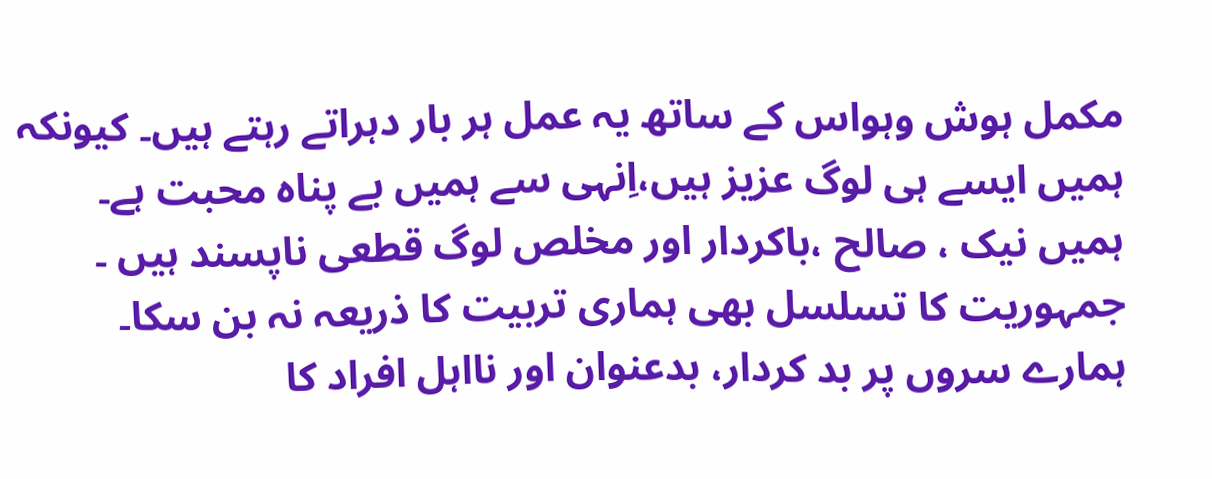مکمل ہوش وہواس کے ساتھ یہ عمل ہر بار دہراتے رہتے ہیں۔ کیونکہ ہمیں ایسے ہی لوگ عزیز ہیں،اِنہی سے ہمیں بے پناہ محبت ہے۔ ہمیں نیک ، صالح ،باکردار اور مخلص لوگ قطعی ناپسند ہیں ۔ جمہوریت کا تسلسل بھی ہماری تربیت کا ذریعہ نہ بن سکا۔ ہمارے سروں پر بد کردار، بدعنوان اور نااہل افراد کا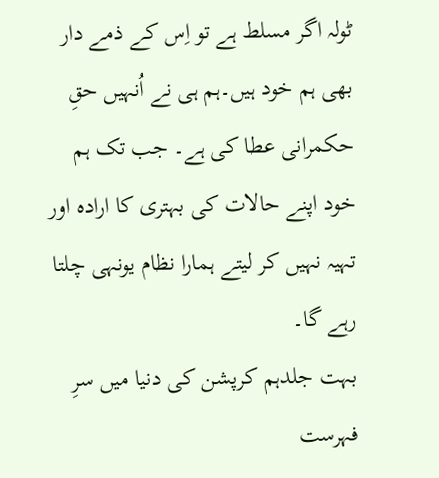ٹولہ اگر مسلط ہے تو اِس کے ذمے دار بھی ہم خود ہیں۔ہم ہی نے اُنہیں حقِ حکمرانی عطا کی ہے۔ جب تک ہم خود اپنے حالات کی بہتری کا ارادہ اور تہیہ نہیں کر لیتے ہمارا نظام یونہی چلتا رہے گا۔
بہت جلدہم کرپشن کی دنیا میں سرِ فہرست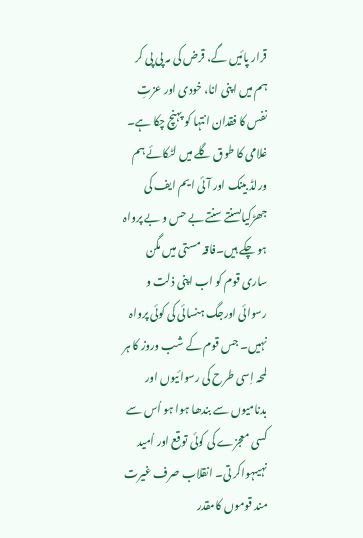قرار پائیں گے، قرض کی مہ پی پی کر ہم میں اپنی انا، خودی اور عزتِ نفس کا فقدان انتہا کو پہنچ چکا ہے۔ غلامی کا طوق گلے میں لٹکائے ہم ورلڈ بینک اور آئی ایم ایف کی جھڑکیاںسنتے سنتے بے حس و بے پرواہ ہو چکے ہیں۔فاقہ مستی میں مگن ساری قوم کو اب اپنی ذلت و رسوائی اورجگ ہنسائی کی کوئی پرواہ نہیں۔ جس قوم کے شب وروز کا ہر لمحہ اِسی طرح کی رسوائیوں اور بدنامیوں سے بندھا ہوا ہو اُس سے کسی معجزے کی کوئی توقع اور اُمید نہیںہواکر تی۔ انقلاب صرف غیرت مند قوموں کامقدر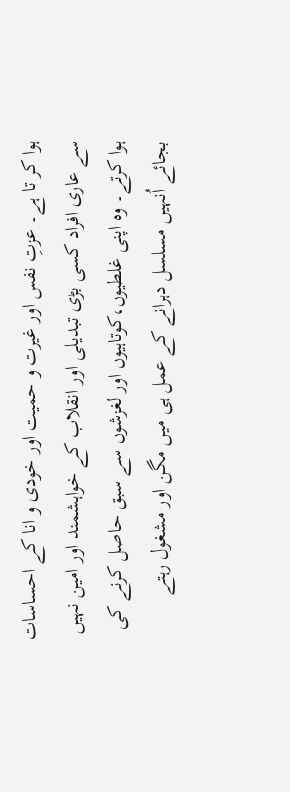ہوا کر تا ہے۔ عزتِ نفس اور غیرت و حمیت اور خودی و انا کے احساسات سے عاری افراد کسی بڑی تبدیلی اور انقلاب کے خواہشمند اور امین نہیں ہوا کرتے۔ وہ اپنی غلطیوں،کوتاہیوں اور لغزشوں سے سبق حاصل کرنے کی بجائے اُنہیں مسلسل دہرانے کے عمل ہی میں مگن اور مشغول رہتے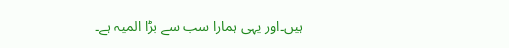ہیں۔اور یہی ہمارا سب سے بڑا المیہ ہے۔